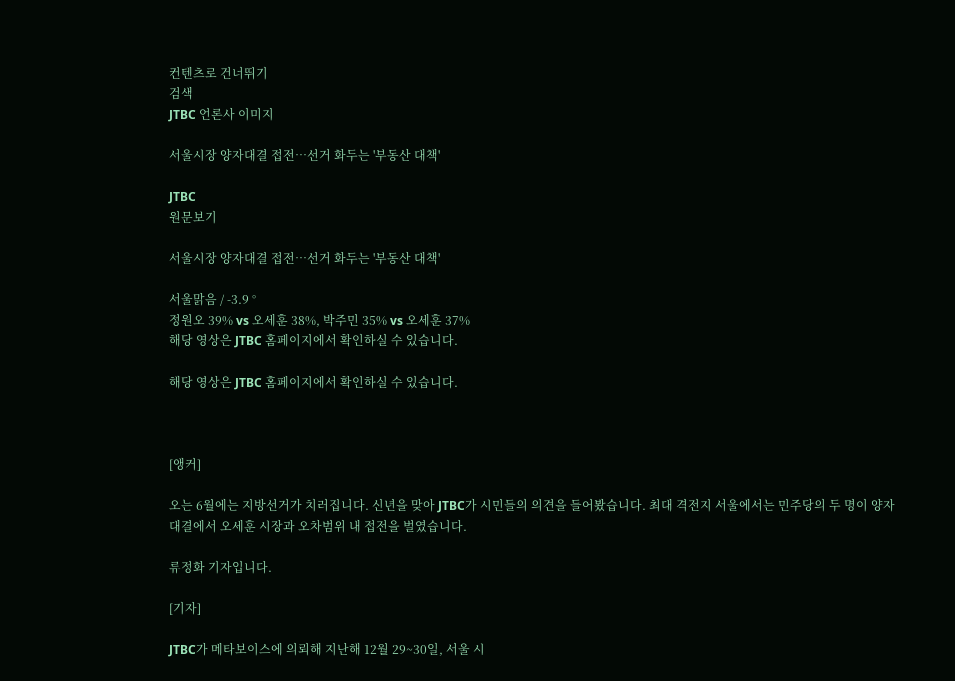컨텐츠로 건너뛰기
검색
JTBC 언론사 이미지

서울시장 양자대결 접전…선거 화두는 '부동산 대책'

JTBC
원문보기

서울시장 양자대결 접전…선거 화두는 '부동산 대책'

서울맑음 / -3.9 °
정원오 39% vs 오세훈 38%, 박주민 35% vs 오세훈 37%
해당 영상은 JTBC 홈페이지에서 확인하실 수 있습니다.

해당 영상은 JTBC 홈페이지에서 확인하실 수 있습니다.



[앵커]

오는 6월에는 지방선거가 치러집니다. 신년을 맞아 JTBC가 시민들의 의견을 들어봤습니다. 최대 격전지 서울에서는 민주당의 두 명이 양자 대결에서 오세훈 시장과 오차범위 내 접전을 벌였습니다.

류정화 기자입니다.

[기자]

JTBC가 메타보이스에 의뢰해 지난해 12월 29~30일, 서울 시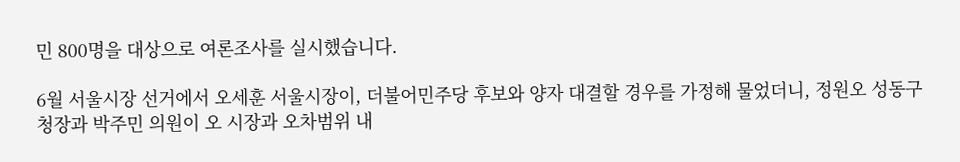민 800명을 대상으로 여론조사를 실시했습니다.

6월 서울시장 선거에서 오세훈 서울시장이, 더불어민주당 후보와 양자 대결할 경우를 가정해 물었더니, 정원오 성동구청장과 박주민 의원이 오 시장과 오차범위 내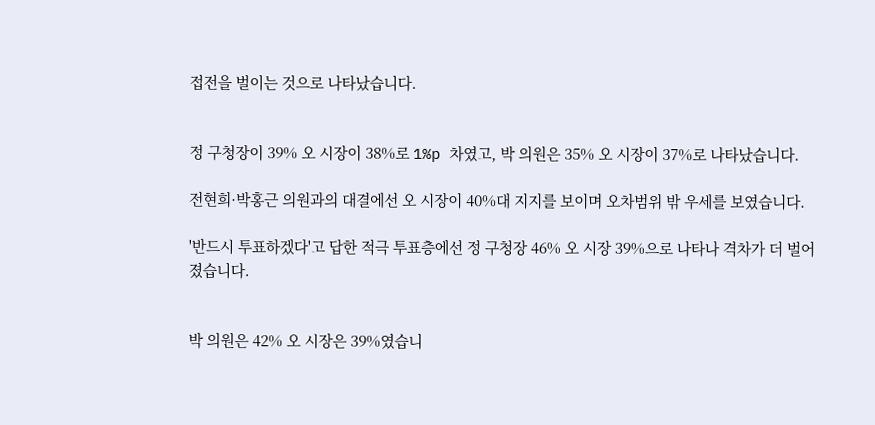접전을 벌이는 것으로 나타났습니다.


정 구청장이 39% 오 시장이 38%로 1%p 차였고, 박 의원은 35% 오 시장이 37%로 나타났습니다.

전현희·박홍근 의원과의 대결에선 오 시장이 40%대 지지를 보이며 오차범위 밖 우세를 보였습니다.

'반드시 투표하겠다'고 답한 적극 투표층에선 정 구청장 46% 오 시장 39%으로 나타나 격차가 더 벌어졌습니다.


박 의원은 42% 오 시장은 39%였습니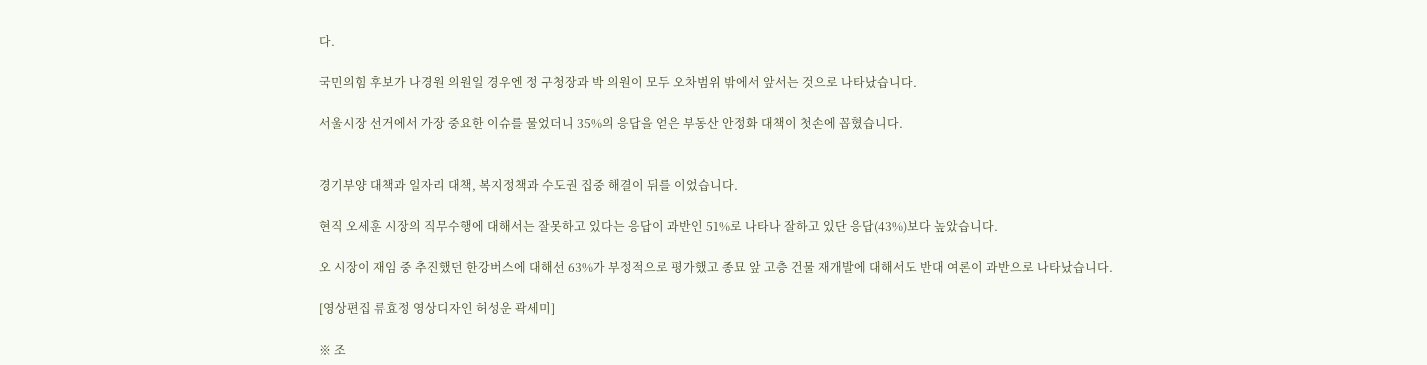다.

국민의힘 후보가 나경원 의원일 경우엔 정 구청장과 박 의원이 모두 오차범위 밖에서 앞서는 것으로 나타났습니다.

서울시장 선거에서 가장 중요한 이슈를 물었더니 35%의 응답을 얻은 부동산 안정화 대책이 첫손에 꼽혔습니다.


경기부양 대책과 일자리 대책, 복지정책과 수도권 집중 해결이 뒤를 이었습니다.

현직 오세훈 시장의 직무수행에 대해서는 잘못하고 있다는 응답이 과반인 51%로 나타나 잘하고 있단 응답(43%)보다 높았습니다.

오 시장이 재임 중 추진했던 한강버스에 대해선 63%가 부정적으로 평가했고 종묘 앞 고층 건물 재개발에 대해서도 반대 여론이 과반으로 나타났습니다.

[영상편집 류효정 영상디자인 허성운 곽세미]

※ 조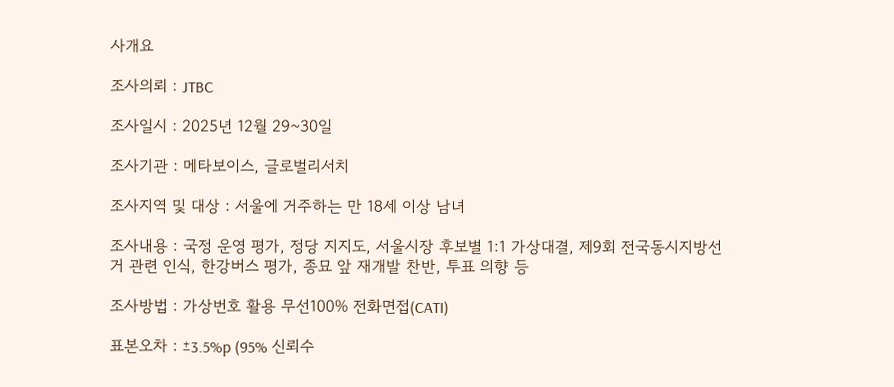사개요

조사의뢰 : JTBC

조사일시 : 2025년 12월 29~30일

조사기관 : 메타보이스, 글로벌리서치

조사지역 및 대상 : 서울에 거주하는 만 18세 이상 남녀

조사내용 : 국정 운영 평가, 정당 지지도, 서울시장 후보별 1:1 가상대결, 제9회 전국동시지방선거 관련 인식, 한강버스 평가, 종묘 앞 재개발 찬반, 투표 의향 등

조사방법 : 가상번호 활용 무선100% 전화면접(CATI)

표본오차 : ±3.5%p (95% 신뢰수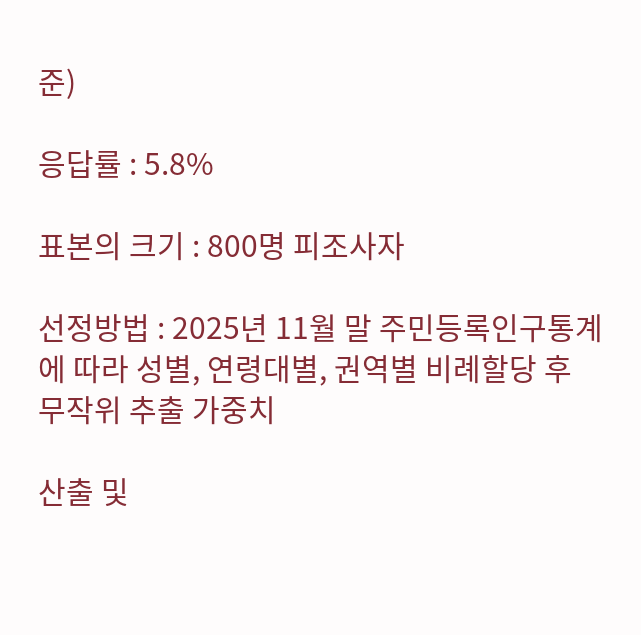준)

응답률 : 5.8%

표본의 크기 : 800명 피조사자

선정방법 : 2025년 11월 말 주민등록인구통계에 따라 성별, 연령대별, 권역별 비례할당 후 무작위 추출 가중치

산출 및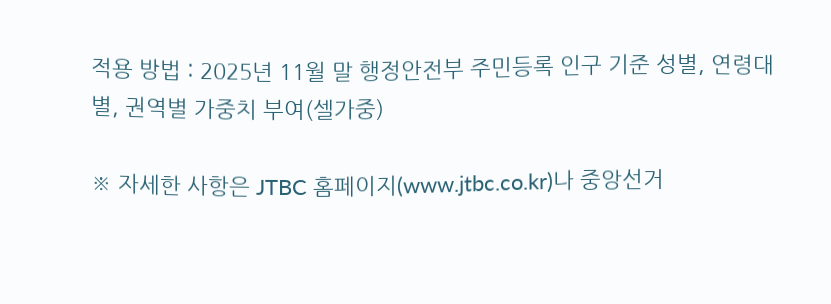적용 방법 : 2025년 11월 말 행정안전부 주민등록 인구 기준 성별, 연령대별, 권역별 가중치 부여(셀가중)

※ 자세한 사항은 JTBC 홈페이지(www.jtbc.co.kr)나 중앙선거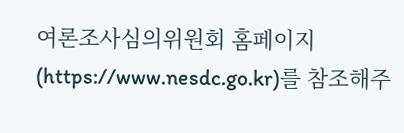여론조사심의위원회 홈페이지(https://www.nesdc.go.kr)를 참조해주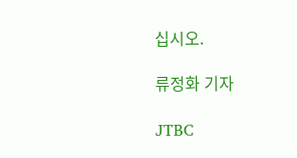십시오.

류정화 기자

JTBC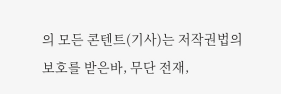의 모든 콘텐트(기사)는 저작권법의 보호를 받은바, 무단 전재,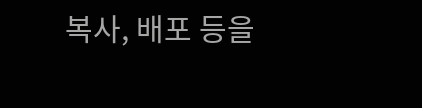복사, 배포 등을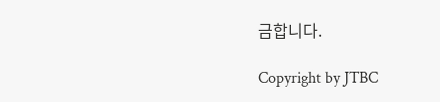금합니다.

Copyright by JTBC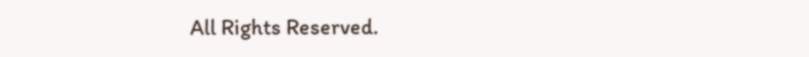All Rights Reserved.